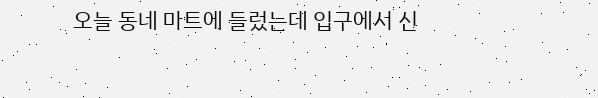오늘 동네 마트에 들렀는데 입구에서 신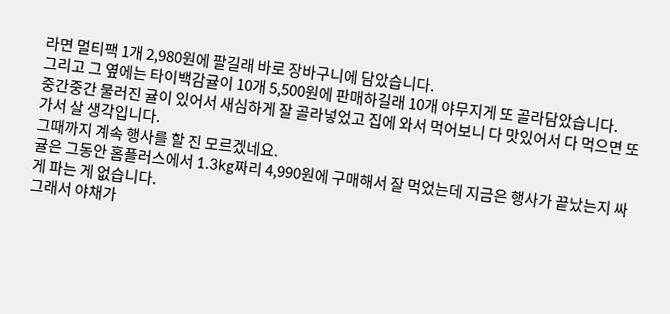라면 멀티팩 1개 2,980원에 팔길래 바로 장바구니에 담았습니다.
그리고 그 옆에는 타이백감귤이 10개 5,500원에 판매하길래 10개 야무지게 또 골라담았습니다.
중간중간 물러진 귤이 있어서 새심하게 잘 골라넣었고 집에 와서 먹어보니 다 맛있어서 다 먹으면 또 가서 살 생각입니다.
그때까지 계속 행사를 할 진 모르겠네요.
귤은 그동안 홈플러스에서 1.3kg짜리 4,990원에 구매해서 잘 먹었는데 지금은 행사가 끝났는지 싸게 파는 게 없습니다.
그래서 야채가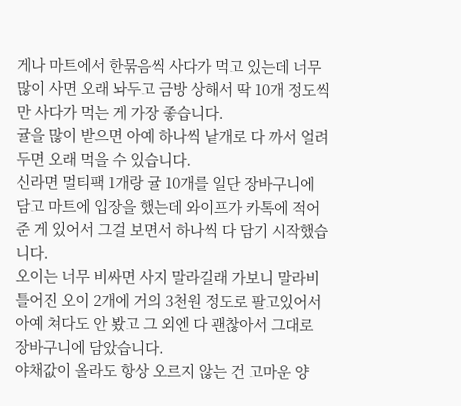게나 마트에서 한묶음씩 사다가 먹고 있는데 너무 많이 사면 오래 놔두고 금방 상해서 딱 10개 정도씩만 사다가 먹는 게 가장 좋습니다.
귤을 많이 받으면 아예 하나씩 낱개로 다 까서 얼려두면 오래 먹을 수 있습니다.
신라면 멀티팩 1개랑 귤 10개를 일단 장바구니에 담고 마트에 입장을 했는데 와이프가 카톡에 적어준 게 있어서 그걸 보면서 하나씩 다 담기 시작했습니다.
오이는 너무 비싸면 사지 말라길래 가보니 말라비틀어진 오이 2개에 거의 3천원 정도로 팔고있어서 아예 쳐다도 안 봤고 그 외엔 다 괜찮아서 그대로 장바구니에 담았습니다.
야채값이 올라도 항상 오르지 않는 건 고마운 양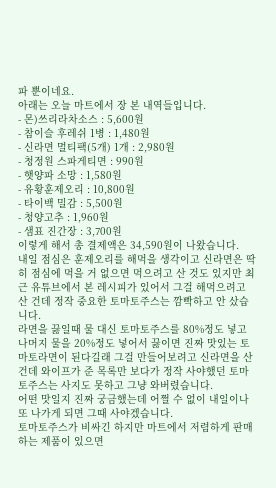파 뿐이네요.
아래는 오늘 마트에서 장 본 내역들입니다.
- 몬)쓰리라차소스 : 5,600원
- 참이슬 후레쉬 1병 : 1,480원
- 신라면 멀티팩(5개) 1개 : 2,980원
- 청정원 스파게티면 : 990원
- 햇양파 소망 : 1,580원
- 유황훈제오리 : 10,800원
- 타이백 밀감 : 5,500원
- 청양고추 : 1,960원
- 샘표 진간장 : 3,700원
이렇게 해서 총 결제액은 34,590원이 나왔습니다.
내일 점심은 훈제오리를 해먹을 생각이고 신라면은 딱히 점심에 먹을 거 없으면 먹으려고 산 것도 있지만 최근 유튜브에서 본 레시피가 있어서 그걸 해먹으려고 산 건데 정작 중요한 토마토주스는 깜빡하고 안 샀습니다.
라면을 끓일때 물 대신 토마토주스를 80%정도 넣고 나머지 물을 20%정도 넣어서 끓이면 진짜 맛있는 토마토라면이 된다길래 그걸 만들어보려고 신라면을 산 건데 와이프가 준 목록만 보다가 정작 사야했던 토마토주스는 사지도 못하고 그냥 와버렸습니다.
어떤 맛일지 진짜 궁금했는데 어쩔 수 없이 내일이나 또 나가게 되면 그때 사야겠습니다.
토마토주스가 비싸긴 하지만 마트에서 저렴하게 판매하는 제품이 있으면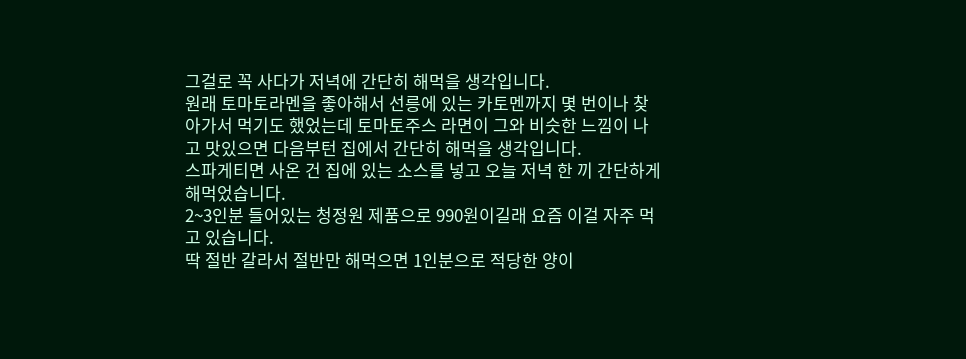그걸로 꼭 사다가 저녁에 간단히 해먹을 생각입니다.
원래 토마토라멘을 좋아해서 선릉에 있는 카토멘까지 몇 번이나 찾아가서 먹기도 했었는데 토마토주스 라면이 그와 비슷한 느낌이 나고 맛있으면 다음부턴 집에서 간단히 해먹을 생각입니다.
스파게티면 사온 건 집에 있는 소스를 넣고 오늘 저녁 한 끼 간단하게 해먹었습니다.
2~3인분 들어있는 청정원 제품으로 990원이길래 요즘 이걸 자주 먹고 있습니다.
딱 절반 갈라서 절반만 해먹으면 1인분으로 적당한 양이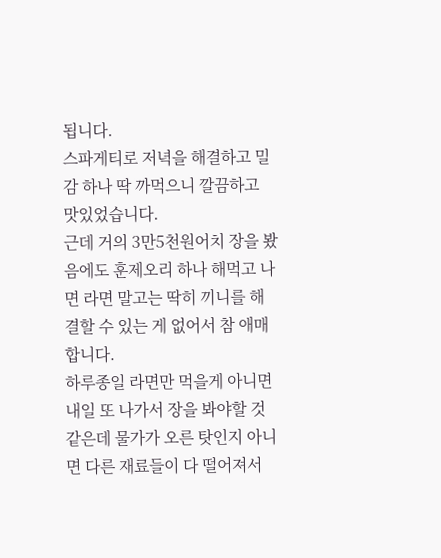됩니다.
스파게티로 저녁을 해결하고 밀감 하나 딱 까먹으니 깔끔하고 맛있었습니다.
근데 거의 3만5천원어치 장을 봤음에도 훈제오리 하나 해먹고 나면 라면 말고는 딱히 끼니를 해결할 수 있는 게 없어서 참 애매합니다.
하루종일 라면만 먹을게 아니면 내일 또 나가서 장을 봐야할 것 같은데 물가가 오른 탓인지 아니면 다른 재료들이 다 떨어져서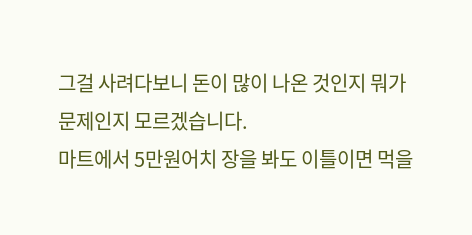그걸 사려다보니 돈이 많이 나온 것인지 뭐가 문제인지 모르겠습니다.
마트에서 5만원어치 장을 봐도 이틀이면 먹을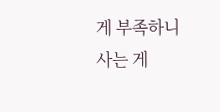게 부족하니 사는 게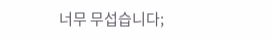너무 무섭습니다;